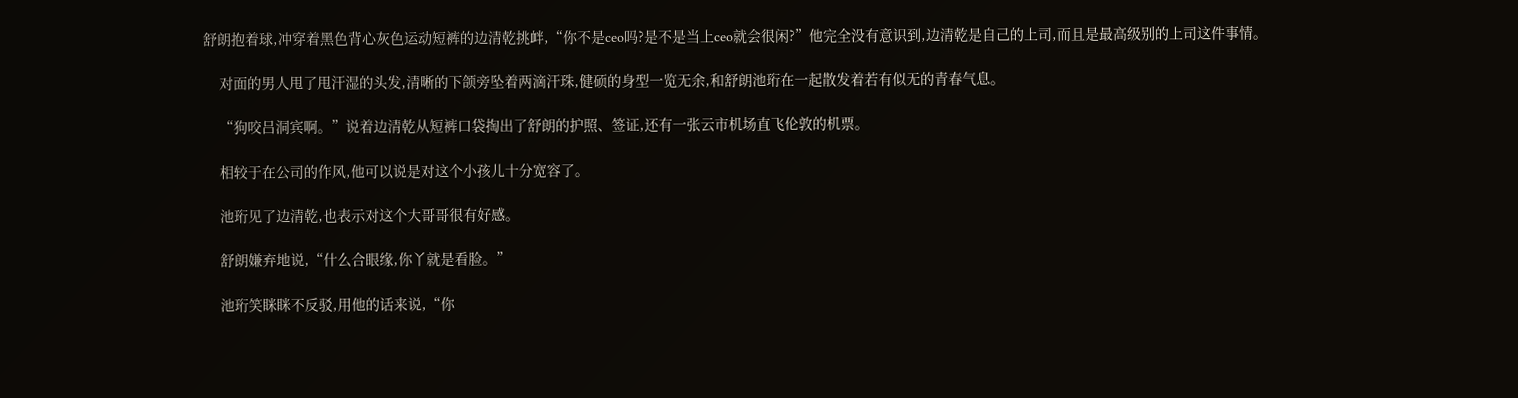舒朗抱着球,冲穿着黑色背心灰色运动短裤的边清乾挑衅,“你不是ceo吗?是不是当上ceo就会很闲?”他完全没有意识到,边清乾是自己的上司,而且是最高级别的上司这件事情。

    对面的男人甩了甩汗湿的头发,清晰的下颌旁坠着两滴汗珠,健硕的身型一览无余,和舒朗池珩在一起散发着若有似无的青春气息。

    “狗咬吕洞宾啊。”说着边清乾从短裤口袋掏出了舒朗的护照、签证,还有一张云市机场直飞伦敦的机票。

    相较于在公司的作风,他可以说是对这个小孩儿十分宽容了。

    池珩见了边清乾,也表示对这个大哥哥很有好感。

    舒朗嫌弃地说,“什么合眼缘,你丫就是看脸。”

    池珩笑眯眯不反驳,用他的话来说,“你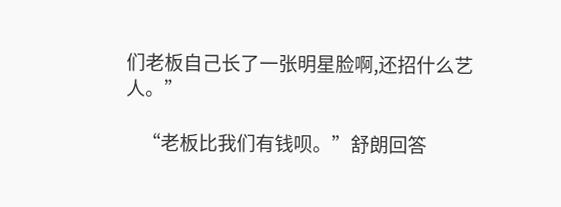们老板自己长了一张明星脸啊,还招什么艺人。”

    “老板比我们有钱呗。”舒朗回答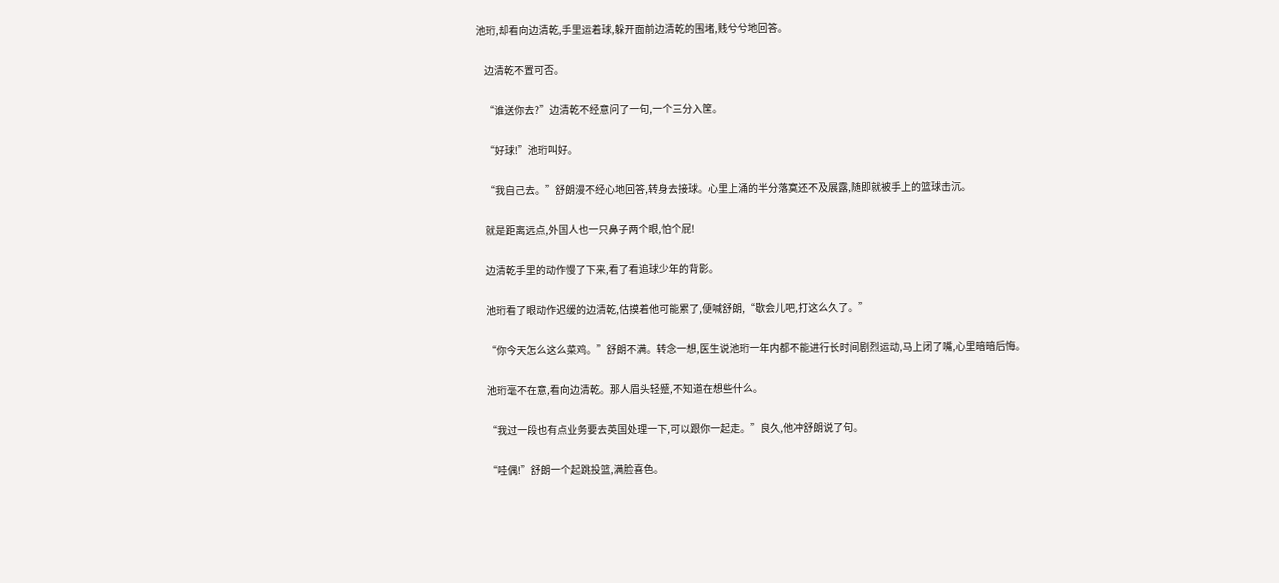池珩,却看向边清乾,手里运着球,躲开面前边清乾的围堵,贱兮兮地回答。

    边清乾不置可否。

    “谁送你去?”边清乾不经意问了一句,一个三分入筐。

    “好球!”池珩叫好。

    “我自己去。”舒朗漫不经心地回答,转身去接球。心里上涌的半分落寞还不及展露,随即就被手上的篮球击沉。

    就是距离远点,外国人也一只鼻子两个眼,怕个屁!

    边清乾手里的动作慢了下来,看了看追球少年的背影。

    池珩看了眼动作迟缓的边清乾,估摸着他可能累了,便喊舒朗,“歇会儿吧,打这么久了。”

    “你今天怎么这么菜鸡。”舒朗不满。转念一想,医生说池珩一年内都不能进行长时间剧烈运动,马上闭了嘴,心里暗暗后悔。

    池珩毫不在意,看向边清乾。那人眉头轻蹙,不知道在想些什么。

    “我过一段也有点业务要去英国处理一下,可以跟你一起走。”良久,他冲舒朗说了句。

    “哇偶!”舒朗一个起跳投篮,满脸喜色。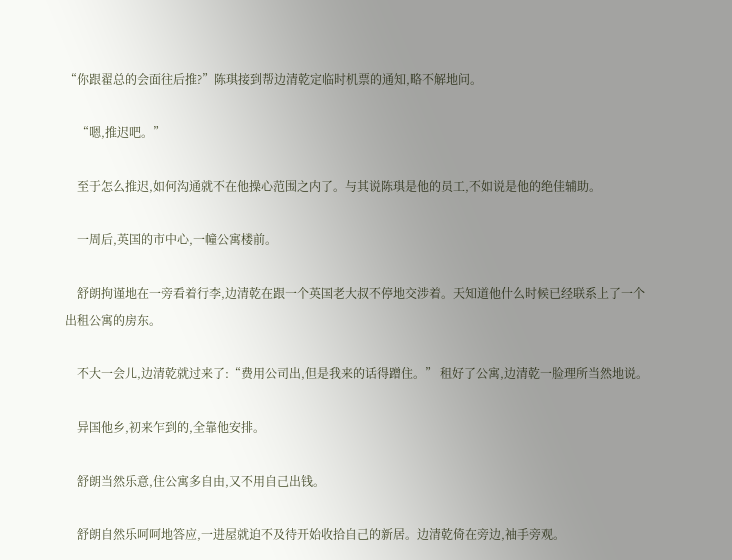“你跟翟总的会面往后推?”陈琪接到帮边清乾定临时机票的通知,略不解地问。

    “嗯,推迟吧。”

    至于怎么推迟,如何沟通就不在他操心范围之内了。与其说陈琪是他的员工,不如说是他的绝佳辅助。

    一周后,英国的市中心,一幢公寓楼前。

    舒朗拘谨地在一旁看着行李,边清乾在跟一个英国老大叔不停地交涉着。天知道他什么时候已经联系上了一个出租公寓的房东。

    不大一会儿,边清乾就过来了:“费用公司出,但是我来的话得蹭住。” 租好了公寓,边清乾一脸理所当然地说。

    异国他乡,初来乍到的,全靠他安排。

    舒朗当然乐意,住公寓多自由,又不用自己出钱。

    舒朗自然乐呵呵地答应,一进屋就迫不及待开始收拾自己的新居。边清乾倚在旁边,袖手旁观。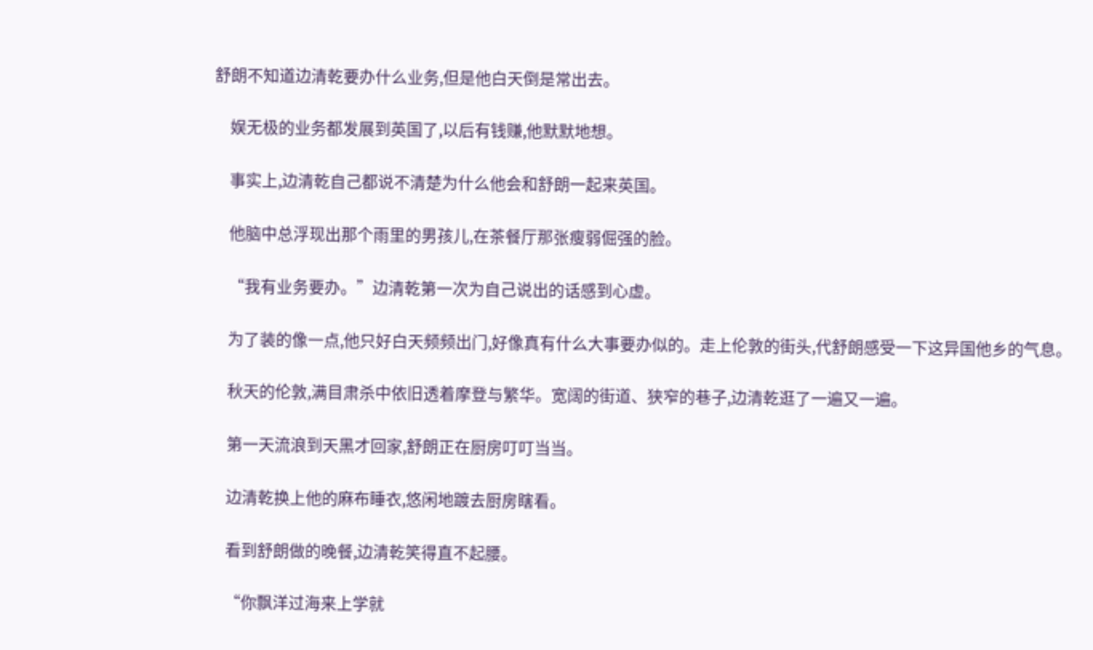舒朗不知道边清乾要办什么业务,但是他白天倒是常出去。

    娱无极的业务都发展到英国了,以后有钱赚,他默默地想。

    事实上,边清乾自己都说不清楚为什么他会和舒朗一起来英国。

    他脑中总浮现出那个雨里的男孩儿,在茶餐厅那张瘦弱倔强的脸。

    “我有业务要办。”边清乾第一次为自己说出的话感到心虚。

    为了装的像一点,他只好白天频频出门,好像真有什么大事要办似的。走上伦敦的街头,代舒朗感受一下这异国他乡的气息。

    秋天的伦敦,满目肃杀中依旧透着摩登与繁华。宽阔的街道、狭窄的巷子,边清乾逛了一遍又一遍。

    第一天流浪到天黑才回家,舒朗正在厨房叮叮当当。

    边清乾换上他的麻布睡衣,悠闲地踱去厨房瞎看。

    看到舒朗做的晚餐,边清乾笑得直不起腰。

    “你飘洋过海来上学就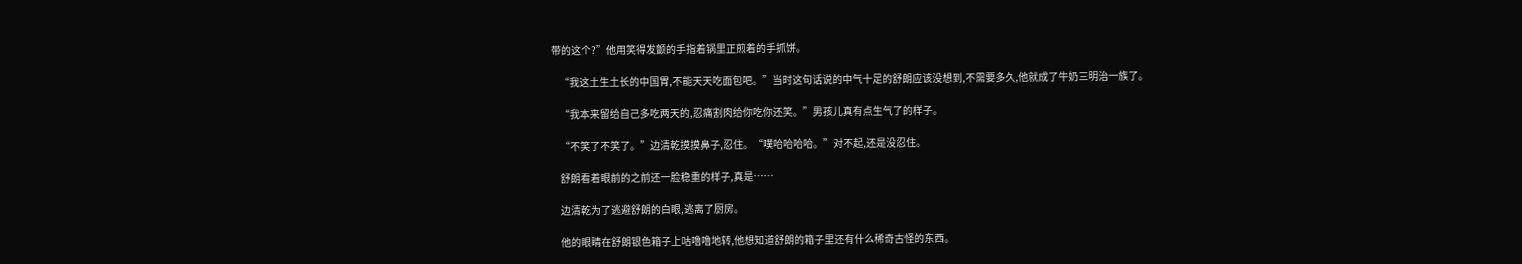带的这个?”他用笑得发颤的手指着锅里正煎着的手抓饼。

    “我这土生土长的中国胃,不能天天吃面包吧。”当时这句话说的中气十足的舒朗应该没想到,不需要多久,他就成了牛奶三明治一族了。

    “我本来留给自己多吃两天的,忍痛割肉给你吃你还笑。”男孩儿真有点生气了的样子。

    “不笑了不笑了。”边清乾摸摸鼻子,忍住。“噗哈哈哈哈。”对不起,还是没忍住。

    舒朗看着眼前的之前还一脸稳重的样子,真是……

    边清乾为了逃避舒朗的白眼,逃离了厨房。

    他的眼睛在舒朗银色箱子上咕噜噜地转,他想知道舒朗的箱子里还有什么稀奇古怪的东西。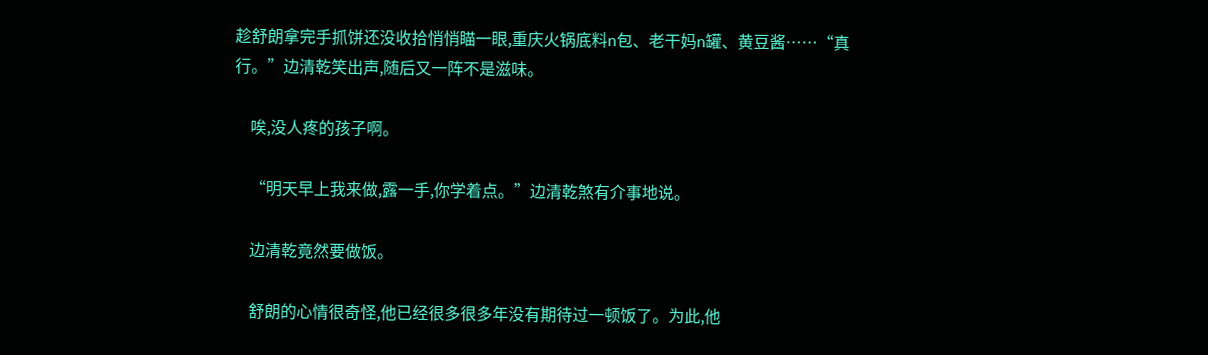趁舒朗拿完手抓饼还没收拾悄悄瞄一眼,重庆火锅底料n包、老干妈n罐、黄豆酱……“真行。”边清乾笑出声,随后又一阵不是滋味。

    唉,没人疼的孩子啊。

    “明天早上我来做,露一手,你学着点。”边清乾煞有介事地说。

    边清乾竟然要做饭。

    舒朗的心情很奇怪,他已经很多很多年没有期待过一顿饭了。为此,他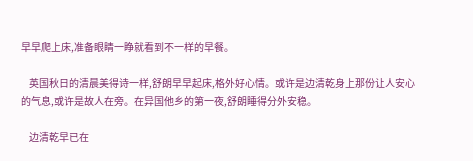早早爬上床,准备眼睛一睁就看到不一样的早餐。

    英国秋日的清晨美得诗一样,舒朗早早起床,格外好心情。或许是边清乾身上那份让人安心的气息,或许是故人在旁。在异国他乡的第一夜,舒朗睡得分外安稳。

    边清乾早已在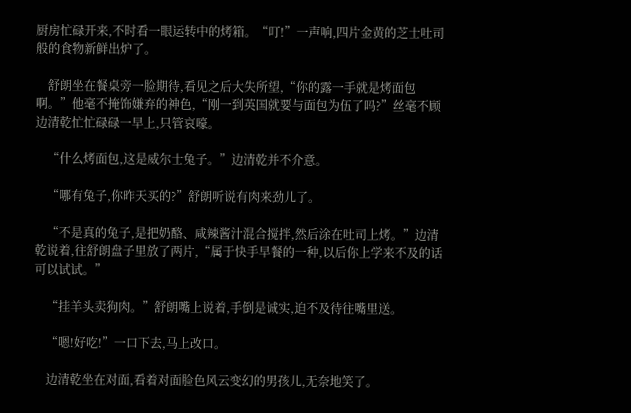厨房忙碌开来,不时看一眼运转中的烤箱。“叮!”一声响,四片金黄的芝士吐司般的食物新鲜出炉了。

    舒朗坐在餐桌旁一脸期待,看见之后大失所望,“你的露一手就是烤面包啊。”他毫不掩饰嫌弃的神色,“刚一到英国就要与面包为伍了吗?”丝毫不顾边清乾忙忙碌碌一早上,只管哀嚎。

    “什么烤面包,这是威尔士兔子。”边清乾并不介意。

    “哪有兔子,你昨天买的?”舒朗听说有肉来劲儿了。

    “不是真的兔子,是把奶酪、咸辣酱汁混合搅拌,然后涂在吐司上烤。”边清乾说着,往舒朗盘子里放了两片,“属于快手早餐的一种,以后你上学来不及的话可以试试。”

    “挂羊头卖狗肉。”舒朗嘴上说着,手倒是诚实,迫不及待往嘴里送。

    “嗯!好吃!”一口下去,马上改口。

    边清乾坐在对面,看着对面脸色风云变幻的男孩儿,无奈地笑了。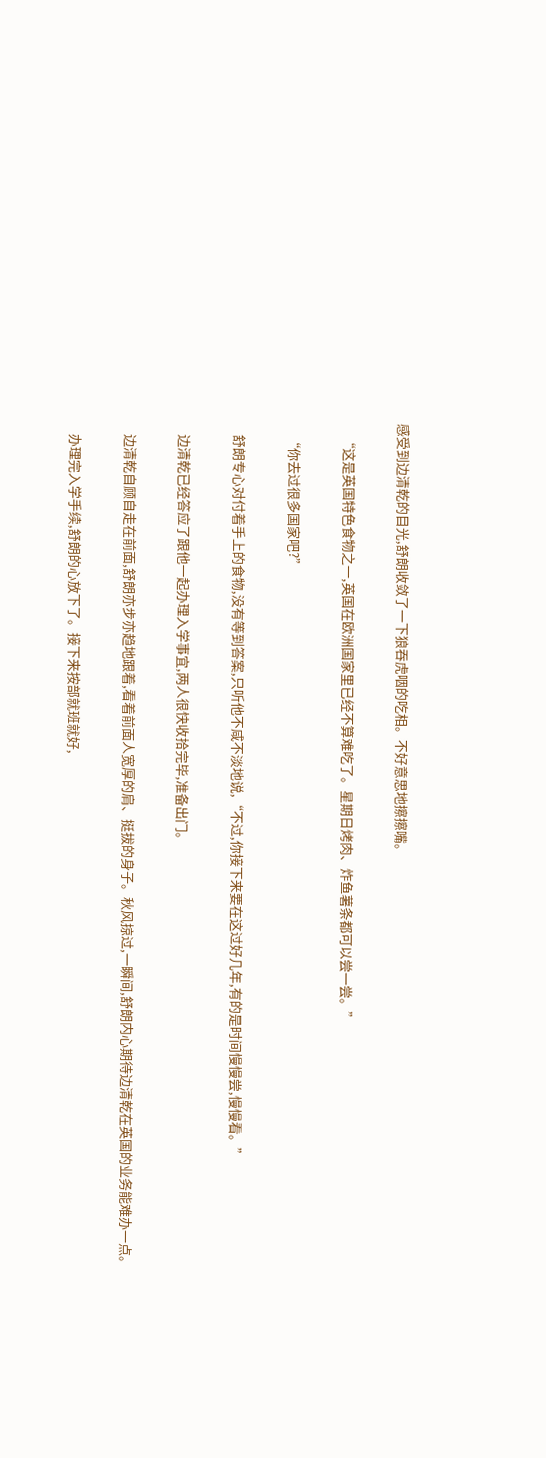感受到边清乾的目光,舒朗收敛了一下狼吞虎咽的吃相。不好意思地擦擦嘴。

    “这是英国特色食物之一,英国在欧洲国家里已经不算难吃了。星期日烤肉、炸鱼薯条都可以尝一尝。”

    “你去过很多国家吧?”

    舒朗专心对付着手上的食物,没有等到答案,只听他不咸不淡地说,“不过,你接下来要在这过好几年,有的是时间慢慢尝,慢慢看。”

    边清乾已经答应了跟他一起办理入学事宜,两人很快收拾完毕,准备出门。

    边清乾自顾自走在前面,舒朗亦步亦趋地跟着,看着前面人宽厚的肩、挺拔的身子。秋风掠过,一瞬间,舒朗内心期待边清乾在英国的业务能难办一点。

    办理完入学手续,舒朗的心放下了。接下来按部就班就好,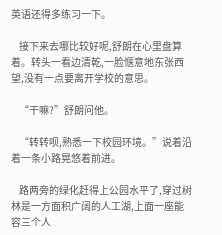英语还得多练习一下。

    接下来去哪比较好呢,舒朗在心里盘算着。转头一看边清乾,一脸惬意地东张西望,没有一点要离开学校的意思。

    “干嘛?”舒朗问他。

    “转转呗,熟悉一下校园环境。”说着沿着一条小路晃悠着前进。

    路两旁的绿化赶得上公园水平了,穿过树林是一方面积广阔的人工湖,上面一座能容三个人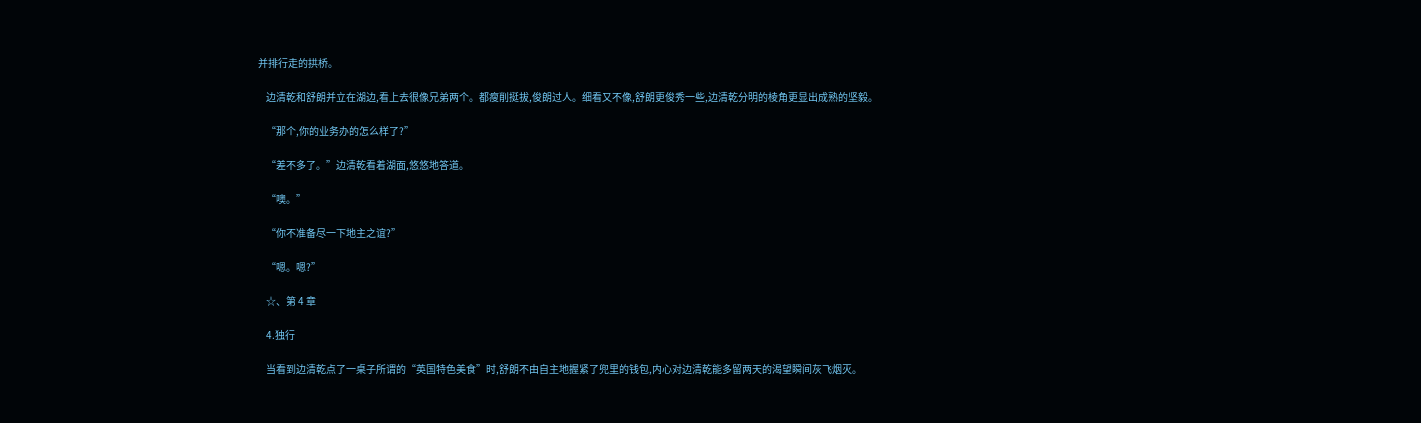并排行走的拱桥。

    边清乾和舒朗并立在湖边,看上去很像兄弟两个。都瘦削挺拔,俊朗过人。细看又不像,舒朗更俊秀一些,边清乾分明的棱角更显出成熟的坚毅。

    “那个,你的业务办的怎么样了?”

    “差不多了。”边清乾看着湖面,悠悠地答道。

    “噢。”

    “你不准备尽一下地主之谊?”

    “嗯。嗯?”

    ☆、第 4 章

    4.独行

    当看到边清乾点了一桌子所谓的“英国特色美食”时,舒朗不由自主地握紧了兜里的钱包,内心对边清乾能多留两天的渴望瞬间灰飞烟灭。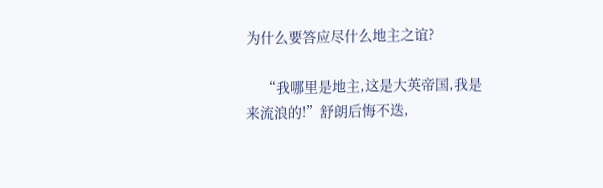为什么要答应尽什么地主之谊?

    “我哪里是地主,这是大英帝国,我是来流浪的!”舒朗后悔不迭,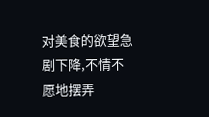对美食的欲望急剧下降,不情不愿地摆弄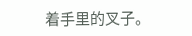着手里的叉子。